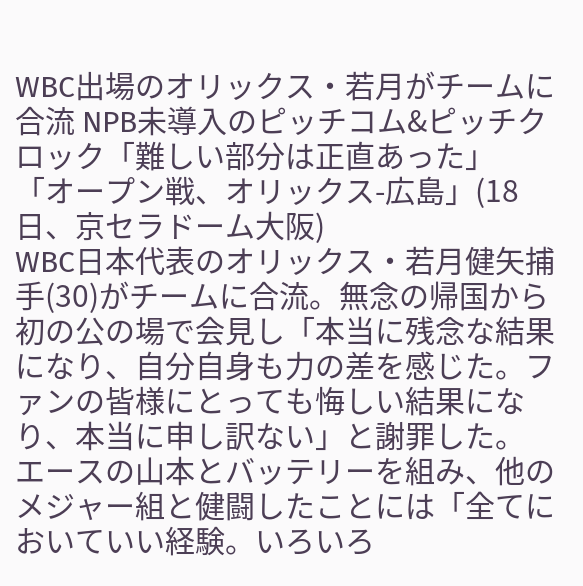WBC出場のオリックス・若月がチームに合流 NPB未導入のピッチコム&ピッチクロック「難しい部分は正直あった」
「オープン戦、オリックス-広島」(18日、京セラドーム大阪)
WBC日本代表のオリックス・若月健矢捕手(30)がチームに合流。無念の帰国から初の公の場で会見し「本当に残念な結果になり、自分自身も力の差を感じた。ファンの皆様にとっても悔しい結果になり、本当に申し訳ない」と謝罪した。
エースの山本とバッテリーを組み、他のメジャー組と健闘したことには「全てにおいていい経験。いろいろ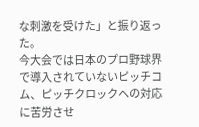な刺激を受けた」と振り返った。
今大会では日本のプロ野球界で導入されていないピッチコム、ピッチクロックへの対応に苦労させ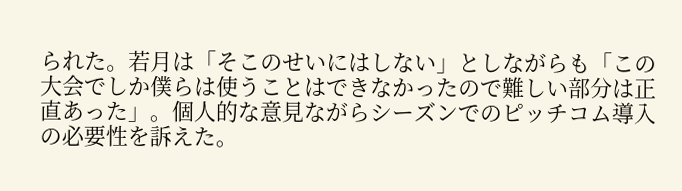られた。若月は「そこのせいにはしない」としながらも「この大会でしか僕らは使うことはできなかったので難しい部分は正直あった」。個人的な意見ながらシーズンでのピッチコム導入の必要性を訴えた。